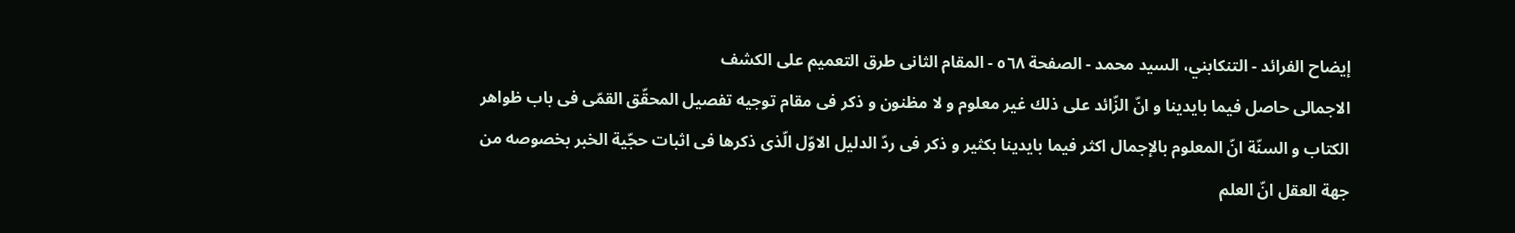إيضاح الفرائد - التنكابني، السيد محمد - الصفحة ٥٦٨ - المقام الثانى طرق التعميم على الكشف
الاجمالى حاصل فيما بايدينا و انّ الزّائد على ذلك غير معلوم و لا مظنون و ذكر فى مقام توجيه تفصيل المحقّق القمّى فى باب ظواهر الكتاب و السنّة انّ المعلوم بالإجمال اكثر فيما بايدينا بكثير و ذكر فى ردّ الدليل الاوّل الّذى ذكرها فى اثبات حجّية الخبر بخصوصه من جهة العقل انّ العلم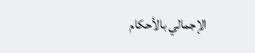الإجمالي بالأحكام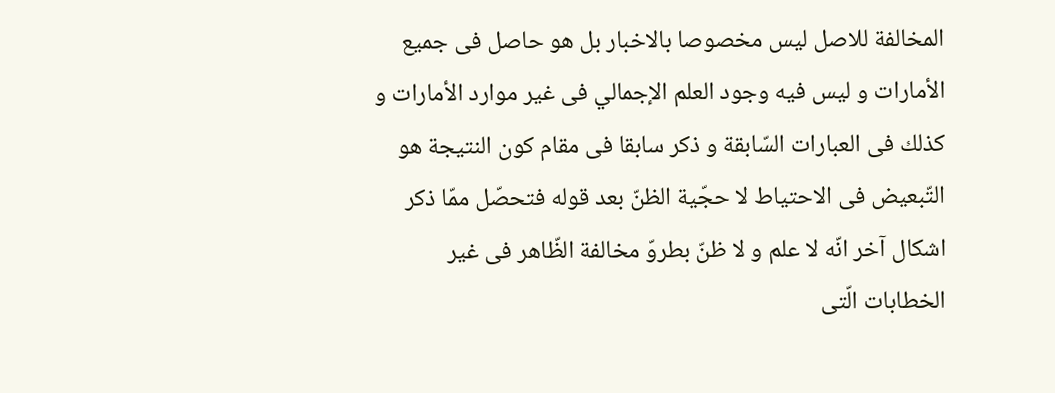المخالفة للاصل ليس مخصوصا بالاخبار بل هو حاصل فى جميع الأمارات و ليس فيه وجود العلم الإجمالي فى غير موارد الأمارات و كذلك فى العبارات السّابقة و ذكر سابقا فى مقام كون النتيجة هو التّبعيض فى الاحتياط لا حجّية الظنّ بعد قوله فتحصّل ممّا ذكر اشكال آخر انّه لا علم و لا ظنّ بطروّ مخالفة الظّاهر فى غير الخطابات الّتى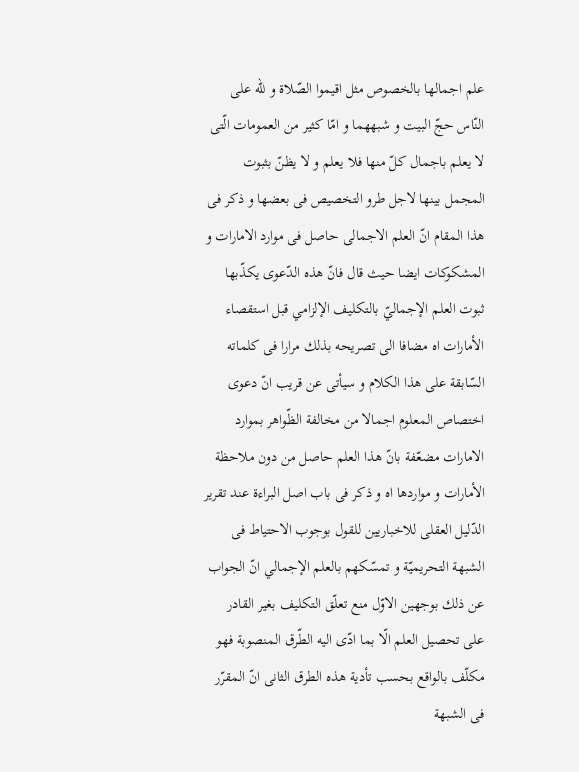علم اجمالها بالخصوص مثل اقيموا الصّلاة و للّه على النّاس حجّ البيت و شبههما و امّا كثير من العمومات الّتى لا يعلم باجمال كلّ منها فلا يعلم و لا يظنّ بثبوت المجمل بينها لاجل طرو التخصيص فى بعضها و ذكر فى هذا المقام انّ العلم الاجمالى حاصل فى موارد الامارات و المشكوكات ايضا حيث قال فانّ هذه الدّعوى يكذّبها ثبوت العلم الإجماليّ بالتكليف الإلزامي قبل استقصاء الأمارات اه مضافا الى تصريحه بذلك مرارا فى كلماته السّابقة على هذا الكلام و سيأتى عن قريب انّ دعوى اختصاص المعلوم اجمالا من مخالفة الظّواهر بموارد الامارات مضعّفة بانّ هذا العلم حاصل من دون ملاحظة الأمارات و مواردها اه و ذكر فى باب اصل البراءة عند تقرير الدّليل العقلى للاخباريين للقول بوجوب الاحتياط فى الشبهة التحريميّة و تمسّكهم بالعلم الإجمالي انّ الجواب عن ذلك بوجهين الاوّل منع تعلّق التكليف بغير القادر على تحصيل العلم الّا بما ادّى اليه الطّرق المنصوبة فهو مكلّف بالواقع بحسب تأدية هذه الطرق الثانى انّ المقرّر فى الشبهة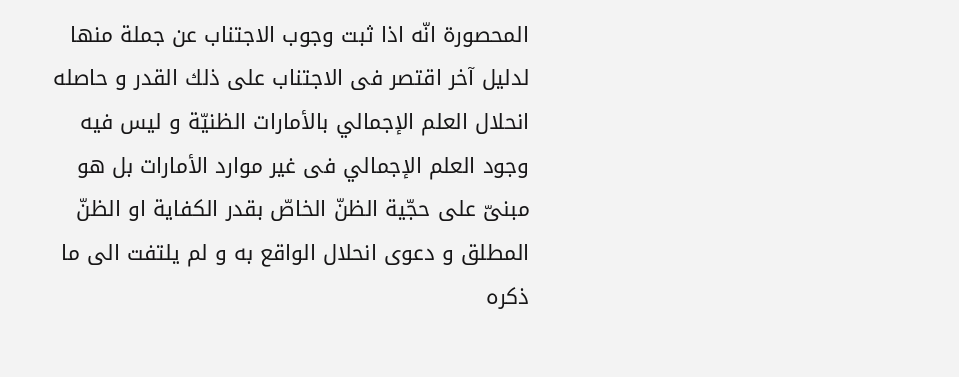المحصورة انّه اذا ثبت وجوب الاجتناب عن جملة منها لدليل آخر اقتصر فى الاجتناب على ذلك القدر و حاصله انحلال العلم الإجمالي بالأمارات الظنيّة و ليس فيه وجود العلم الإجمالي فى غير موارد الأمارات بل هو مبنىّ على حجّية الظنّ الخاصّ بقدر الكفاية او الظنّ المطلق و دعوى انحلال الواقع به و لم يلتفت الى ما ذكره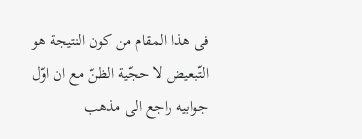فى هذا المقام من كون النتيجة هو التّبعيض لا حجّية الظنّ مع ان اوّل جوابيه راجع الى مذهب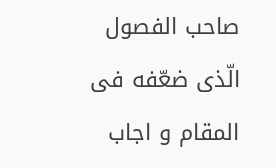صاحب الفصول الّذى ضعّفه فى المقام و اجاب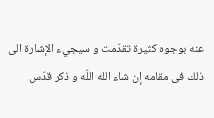عنه بوجوه كثيرة تقدّمت و سيجيء الإشارة الى ذلك فى مقامه إن شاء الله اللّه و ذكر قدّس